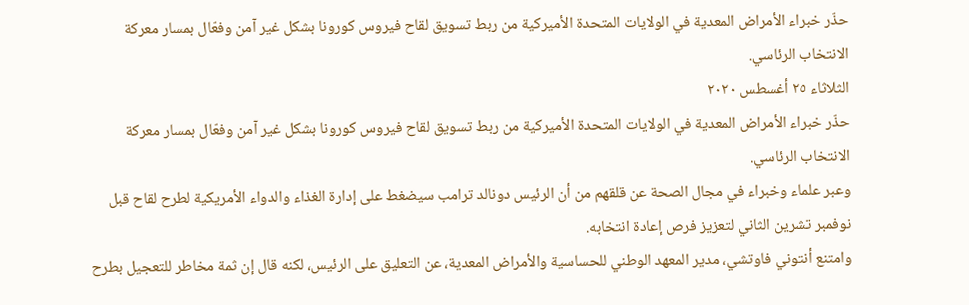حذّر خبراء الأمراض المعدية في الولايات المتحدة الأميركية من ربط تسويق لقاح فيروس كورونا بشكل غير آمن وفعّال بمسار معركة الانتخاب الرئاسي.
الثلاثاء ٢٥ أغسطس ٢٠٢٠
حذّر خبراء الأمراض المعدية في الولايات المتحدة الأميركية من ربط تسويق لقاح فيروس كورونا بشكل غير آمن وفعّال بمسار معركة الانتخاب الرئاسي.
وعبر علماء وخبراء في مجال الصحة عن قلقهم من أن الرئيس دونالد ترامب سيضغط على إدارة الغذاء والدواء الأمريكية لطرح لقاح قبل نوفمبر تشرين الثاني لتعزيز فرص إعادة انتخابه.
وامتنع أنتوني فاوتشي، مدير المعهد الوطني للحساسية والأمراض المعدية، عن التعليق على الرئيس، لكنه قال إن ثمة مخاطر للتعجيل بطرح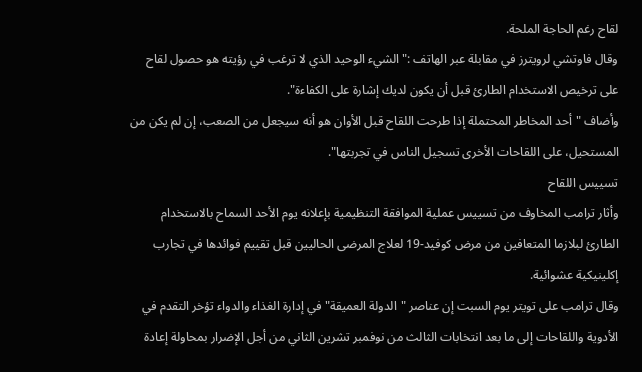لقاح رغم الحاجة الملحة.
وقال فاوتشي لرويترز في مقابلة عبر الهاتف :"الشيء الوحيد الذي لا ترغب في رؤيته هو حصول لقاح على ترخيص الاستخدام الطارئ قبل أن يكون لديك إشارة على الكفاءة".
وأضاف "أحد المخاطر المحتملة إذا طرحت اللقاح قبل الأوان هو أنه سيجعل من الصعب، إن لم يكن من المستحيل، على اللقاحات الأخرى تسجيل الناس في تجربتها".
تسييس اللقاح
وأثار ترامب المخاوف من تسييس عملية الموافقة التنظيمية بإعلانه يوم الأحد السماح بالاستخدام الطارئ لبلازما المتعافين من مرض كوفيد-19 لعلاج المرضى الحاليين قبل تقييم فوائدها في تجارب إكلينيكية عشوائية.
وقال ترامب على تويتر يوم السبت إن عناصر "الدولة العميقة" في إدارة الغذاء والدواء تؤخر التقدم في الأدوية واللقاحات إلى ما بعد انتخابات الثالث من نوفمبر تشرين الثاني من أجل الإضرار بمحاولة إعادة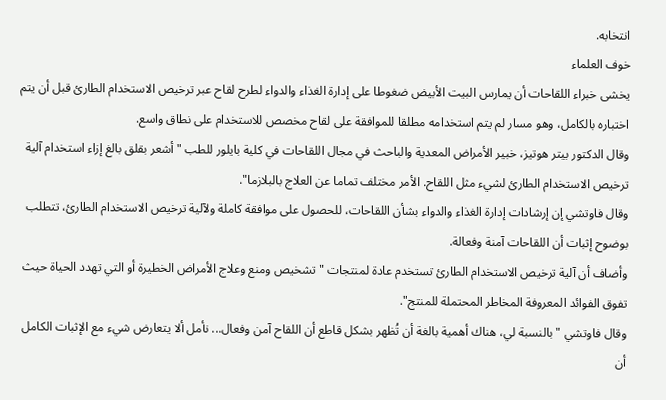انتخابه.
خوف العلماء
يخشى خبراء اللقاحات أن يمارس البيت الأبيض ضغوطا على إدارة الغذاء والدواء لطرح لقاح عبر ترخيص الاستخدام الطارئ قبل أن يتم اختباره بالكامل، وهو مسار لم يتم استخدامه مطلقا للموافقة على لقاح مخصص للاستخدام على نطاق واسع.
وقال الدكتور بيتر هوتيز، خبير الأمراض المعدية والباحث في مجال اللقاحات في كلية بايلور للطب "أشعر بقلق بالغ إزاء استخدام آلية ترخيص الاستخدام الطارئ لشيء مثل اللقاح. الأمر مختلف تماما عن العلاج بالبلازما".
وقال فاوتشي إن إرشادات إدارة الغذاء والدواء بشأن اللقاحات، للحصول على موافقة كاملة ولآلية ترخيص الاستخدام الطارئ، تتطلب بوضوح إثبات أن اللقاحات آمنة وفعالة.
وأضاف أن آلية ترخيص الاستخدام الطارئ تستخدم عادة لمنتجات "تشخيص ومنع وعلاج الأمراض الخطيرة أو التي تهدد الحياة حيث تفوق الفوائد المعروفة المخاطر المحتملة للمنتج".
وقال فاوتشي "بالنسبة لي، هناك أهمية بالغة أن تُظهر بشكل قاطع أن اللقاح آمن وفعال... نأمل ألا يتعارض شيء مع الإثبات الكامل أن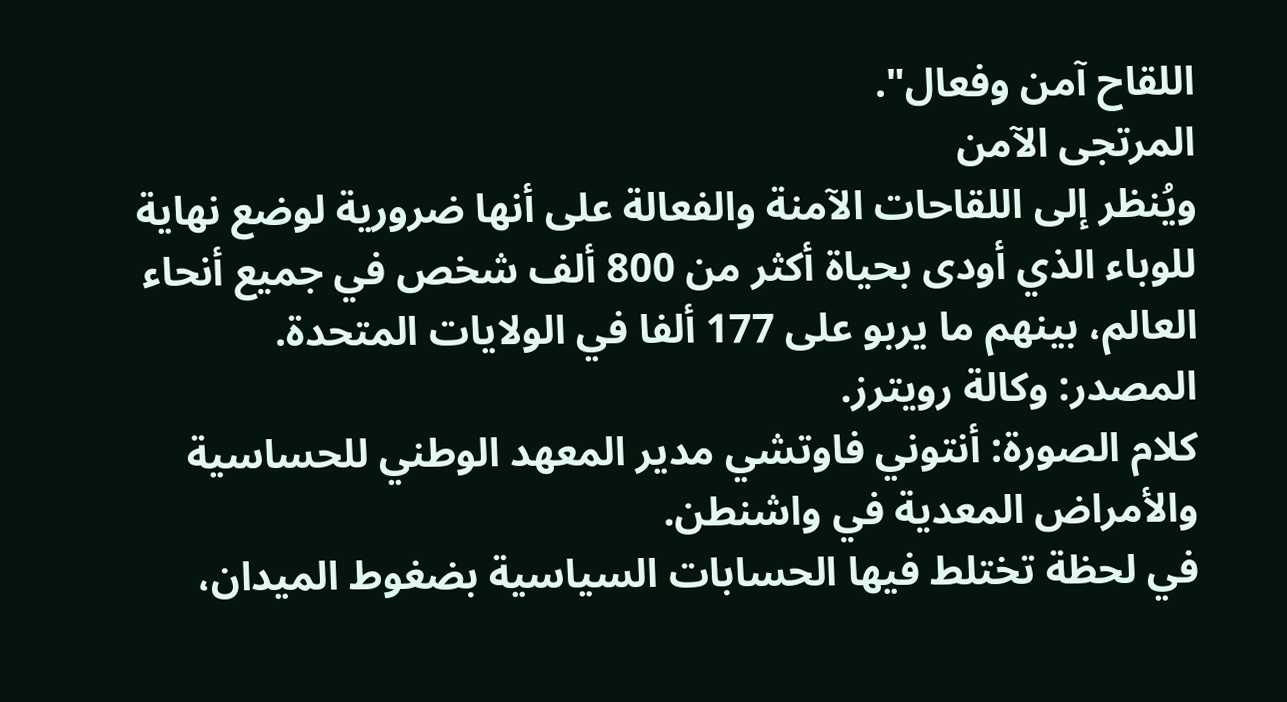اللقاح آمن وفعال".
المرتجى الآمن
ويُنظر إلى اللقاحات الآمنة والفعالة على أنها ضرورية لوضع نهاية للوباء الذي أودى بحياة أكثر من 800 ألف شخص في جميع أنحاء العالم، بينهم ما يربو على 177 ألفا في الولايات المتحدة.
المصدر: وكالة رويترز.
كلام الصورة: أنتوني فاوتشي مدير المعهد الوطني للحساسية والأمراض المعدية في واشنطن.
في لحظة تختلط فيها الحسابات السياسية بضغوط الميدان،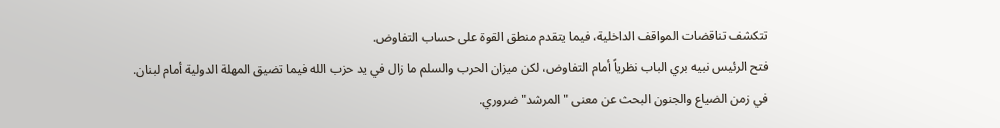تتكشف تناقضات المواقف الداخلية، فيما يتقدم منطق القوة على حساب التفاوض.
فتح الرئيس نبيه بري الباب نظرياً أمام التفاوض، لكن ميزان الحرب والسلم ما زال في يد حزب الله فيما تضيق المهلة الدولية أمام لبنان.
في زمن الضياع والجنون البحث عن معنى "المرشد" ضروري.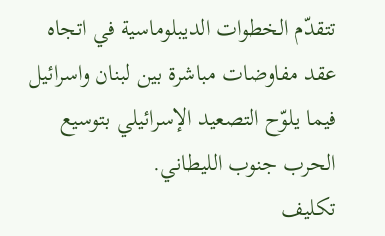تتقدّم الخطوات الديبلوماسية في اتجاه عقد مفاوضات مباشرة بين لبنان واسرائيل فيما يلوّح التصعيد الإسرائيلي بتوسيع الحرب جنوب الليطاني.
تكليف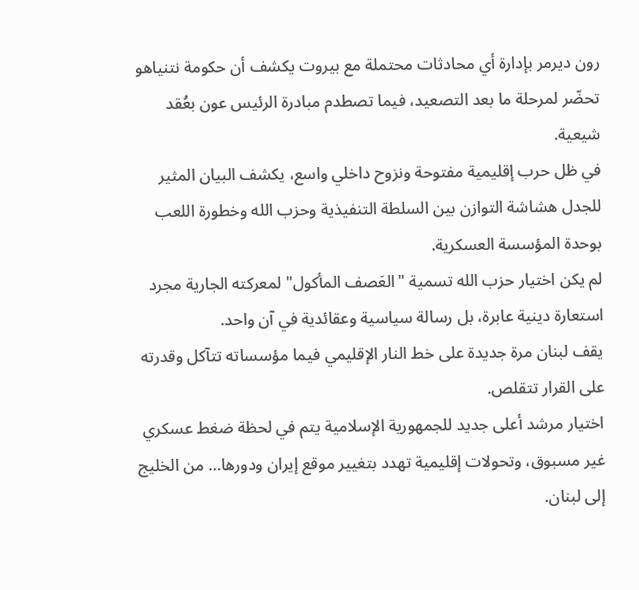رون ديرمر بإدارة أي محادثات محتملة مع بيروت يكشف أن حكومة نتنياهو تحضّر لمرحلة ما بعد التصعيد، فيما تصطدم مبادرة الرئيس عون بعُقد شيعية.
في ظل حرب إقليمية مفتوحة ونزوح داخلي واسع، يكشف البيان المثير للجدل هشاشة التوازن بين السلطة التنفيذية وحزب الله وخطورة اللعب بوحدة المؤسسة العسكرية.
لم يكن اختيار حزب الله تسمية "العَصف المأكول" لمعركته الجارية مجرد استعارة دينية عابرة، بل رسالة سياسية وعقائدية في آن واحد.
يقف لبنان مرة جديدة على خط النار الإقليمي فيما مؤسساته تتآكل وقدرته على القرار تتقلص.
اختيار مرشد أعلى جديد للجمهورية الإسلامية يتم في لحظة ضغط عسكري غير مسبوق، وتحولات إقليمية تهدد بتغيير موقع إيران ودورها… من الخليج إلى لبنان.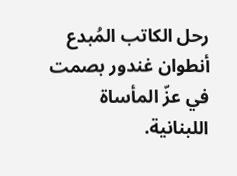رحل الكاتب المُبدع أنطوان غندور بصمت في عزّ المأساة اللبنانية.